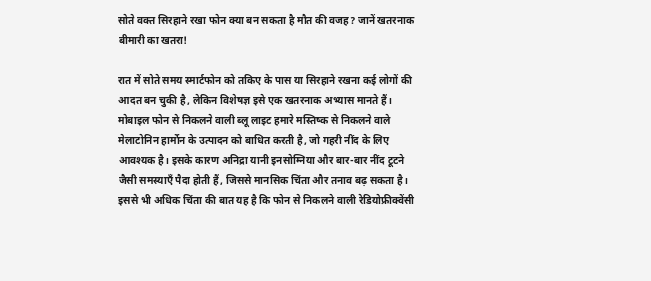सोते वक्त सिरहाने रखा फोन क्या बन सकता है मौत की वजह? जानें खतरनाक बीमारी का खतरा!

रात में सोते समय स्मार्टफोन को तकिए के पास या सिरहाने रखना कई लोगों की आदत बन चुकी है, लेकिन विशेषज्ञ इसे एक खतरनाक अभ्यास मानते हैं। मोबाइल फोन से निकलने वाली ब्लू लाइट हमारे मस्तिष्क से निकलने वाले मेलाटोनिन हार्मोन के उत्पादन को बाधित करती है, जो गहरी नींद के लिए आवश्यक है। इसके कारण अनिद्रा यानी इनसोम्निया और बार-बार नींद टूटने जैसी समस्याएँ पैदा होती हैं, जिससे मानसिक चिंता और तनाव बढ़ सकता है।
इससे भी अधिक चिंता की बात यह है कि फोन से निकलने वाली रेडियोफ्रीक्वेंसी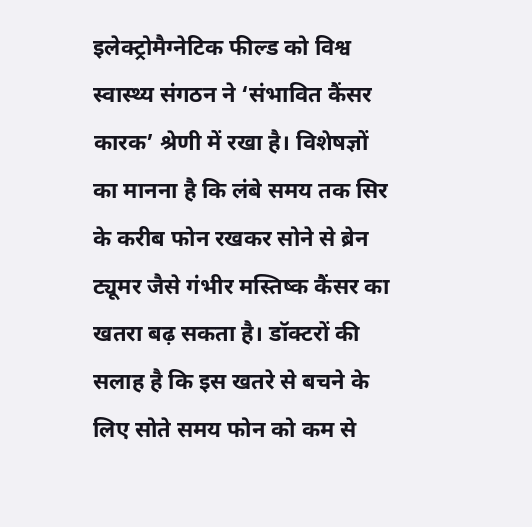इलेक्ट्रोमैग्नेटिक फील्ड को विश्व स्वास्थ्य संगठन ने ‘संभावित कैंसर कारक’ श्रेणी में रखा है। विशेषज्ञों का मानना है कि लंबे समय तक सिर के करीब फोन रखकर सोने से ब्रेन ट्यूमर जैसे गंभीर मस्तिष्क कैंसर का खतरा बढ़ सकता है। डॉक्टरों की सलाह है कि इस खतरे से बचने के लिए सोते समय फोन को कम से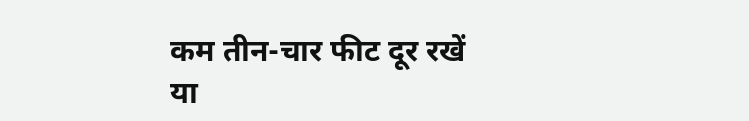कम तीन-चार फीट दूर रखें या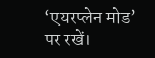‘एयरप्लेन मोड’ पर रखें।